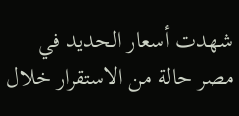شهدت أسعار الحديد في مصر حالة من الاستقرار خلال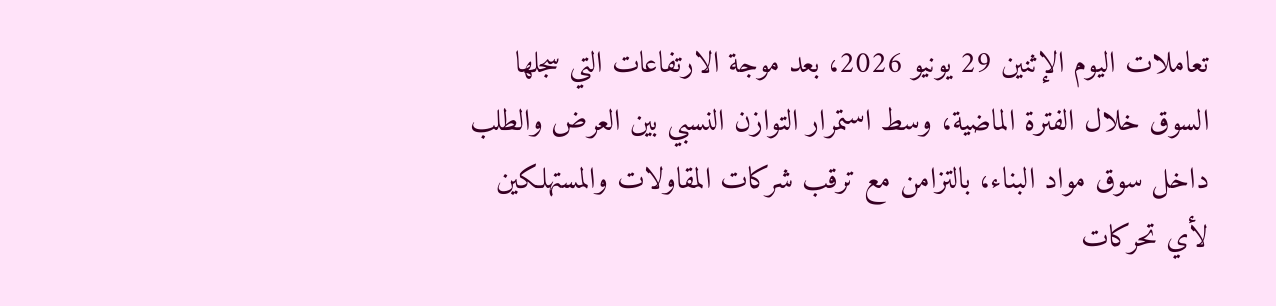تعاملات اليوم الإثنين 29 يونيو 2026، بعد موجة الارتفاعات التي سجلها السوق خلال الفترة الماضية، وسط استمرار التوازن النسبي بين العرض والطلب داخل سوق مواد البناء، بالتزامن مع ترقب شركات المقاولات والمستهلكين لأي تحركات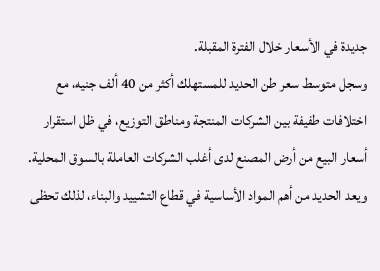جديدة في الأسعار خلال الفترة المقبلة.
وسجل متوسط سعر طن الحديد للمستهلك أكثر من 40 ألف جنيه، مع اختلافات طفيفة بين الشركات المنتجة ومناطق التوزيع، في ظل استقرار أسعار البيع من أرض المصنع لدى أغلب الشركات العاملة بالسوق المحلية.
ويعد الحديد من أهم المواد الأساسية في قطاع التشييد والبناء، لذلك تحظى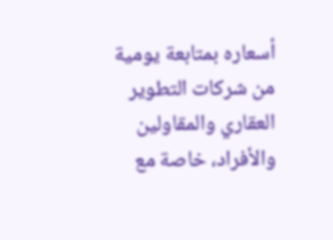أسعاره بمتابعة يومية من شركات التطوير العقاري والمقاولين والأفراد، خاصة مع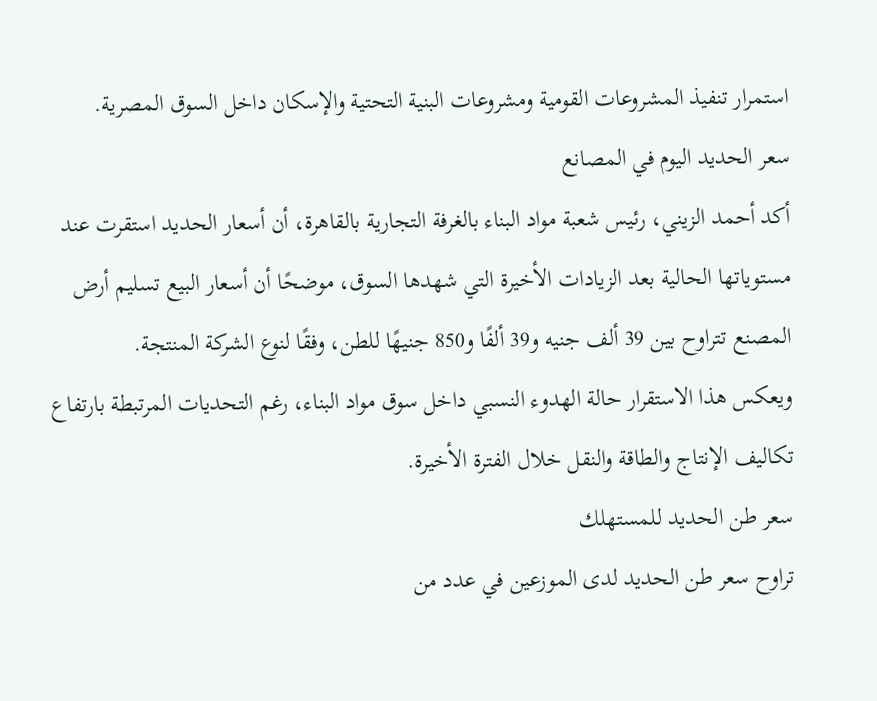استمرار تنفيذ المشروعات القومية ومشروعات البنية التحتية والإسكان داخل السوق المصرية.
سعر الحديد اليوم في المصانع
أكد أحمد الزيني، رئيس شعبة مواد البناء بالغرفة التجارية بالقاهرة، أن أسعار الحديد استقرت عند مستوياتها الحالية بعد الزيادات الأخيرة التي شهدها السوق، موضحًا أن أسعار البيع تسليم أرض المصنع تتراوح بين 39 ألف جنيه و39 ألفًا و850 جنيهًا للطن، وفقًا لنوع الشركة المنتجة.
ويعكس هذا الاستقرار حالة الهدوء النسبي داخل سوق مواد البناء، رغم التحديات المرتبطة بارتفاع تكاليف الإنتاج والطاقة والنقل خلال الفترة الأخيرة.
سعر طن الحديد للمستهلك
تراوح سعر طن الحديد لدى الموزعين في عدد من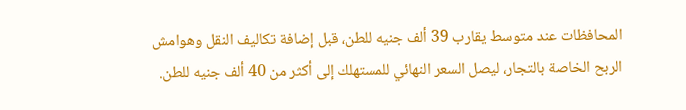المحافظات عند متوسط يقارب 39 ألف جنيه للطن، قبل إضافة تكاليف النقل وهوامش الربح الخاصة بالتجار، ليصل السعر النهائي للمستهلك إلى أكثر من 40 ألف جنيه للطن.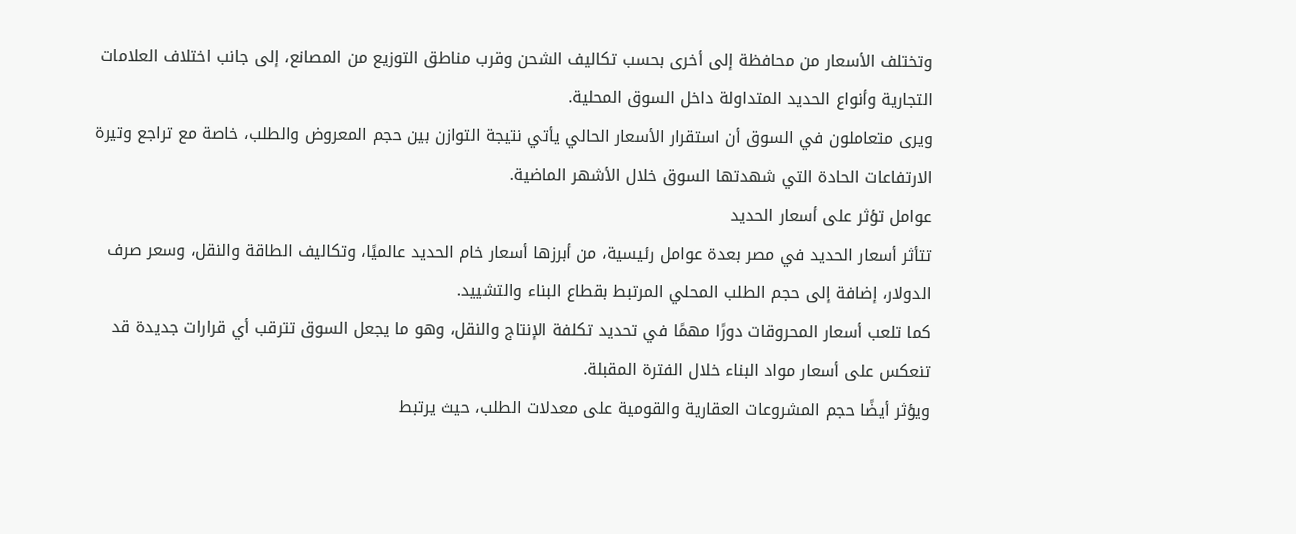وتختلف الأسعار من محافظة إلى أخرى بحسب تكاليف الشحن وقرب مناطق التوزيع من المصانع، إلى جانب اختلاف العلامات التجارية وأنواع الحديد المتداولة داخل السوق المحلية.
ويرى متعاملون في السوق أن استقرار الأسعار الحالي يأتي نتيجة التوازن بين حجم المعروض والطلب، خاصة مع تراجع وتيرة الارتفاعات الحادة التي شهدتها السوق خلال الأشهر الماضية.
عوامل تؤثر على أسعار الحديد
تتأثر أسعار الحديد في مصر بعدة عوامل رئيسية، من أبرزها أسعار خام الحديد عالميًا، وتكاليف الطاقة والنقل، وسعر صرف الدولار، إضافة إلى حجم الطلب المحلي المرتبط بقطاع البناء والتشييد.
كما تلعب أسعار المحروقات دورًا مهمًا في تحديد تكلفة الإنتاج والنقل، وهو ما يجعل السوق تترقب أي قرارات جديدة قد تنعكس على أسعار مواد البناء خلال الفترة المقبلة.
ويؤثر أيضًا حجم المشروعات العقارية والقومية على معدلات الطلب، حيث يرتبط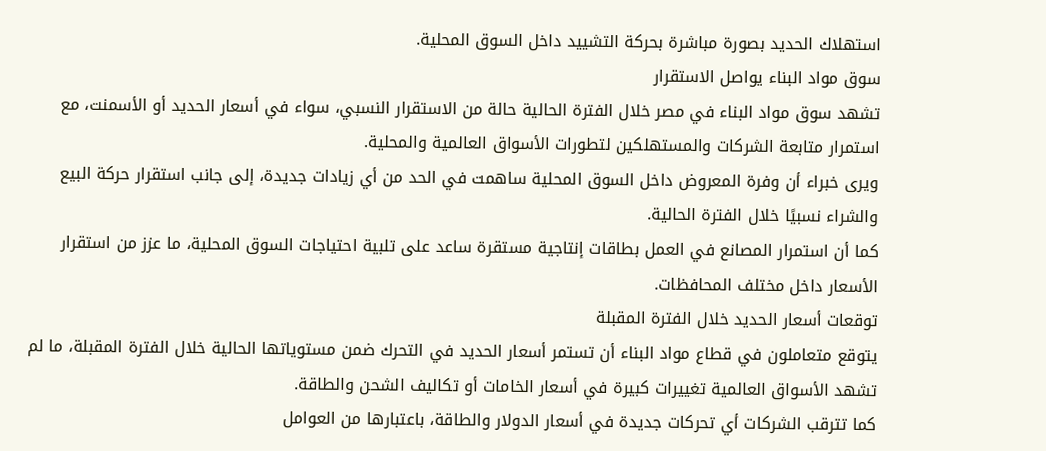استهلاك الحديد بصورة مباشرة بحركة التشييد داخل السوق المحلية.
سوق مواد البناء يواصل الاستقرار
تشهد سوق مواد البناء في مصر خلال الفترة الحالية حالة من الاستقرار النسبي، سواء في أسعار الحديد أو الأسمنت، مع استمرار متابعة الشركات والمستهلكين لتطورات الأسواق العالمية والمحلية.
ويرى خبراء أن وفرة المعروض داخل السوق المحلية ساهمت في الحد من أي زيادات جديدة، إلى جانب استقرار حركة البيع والشراء نسبيًا خلال الفترة الحالية.
كما أن استمرار المصانع في العمل بطاقات إنتاجية مستقرة ساعد على تلبية احتياجات السوق المحلية، ما عزز من استقرار الأسعار داخل مختلف المحافظات.
توقعات أسعار الحديد خلال الفترة المقبلة
يتوقع متعاملون في قطاع مواد البناء أن تستمر أسعار الحديد في التحرك ضمن مستوياتها الحالية خلال الفترة المقبلة، ما لم تشهد الأسواق العالمية تغييرات كبيرة في أسعار الخامات أو تكاليف الشحن والطاقة.
كما تترقب الشركات أي تحركات جديدة في أسعار الدولار والطاقة، باعتبارها من العوامل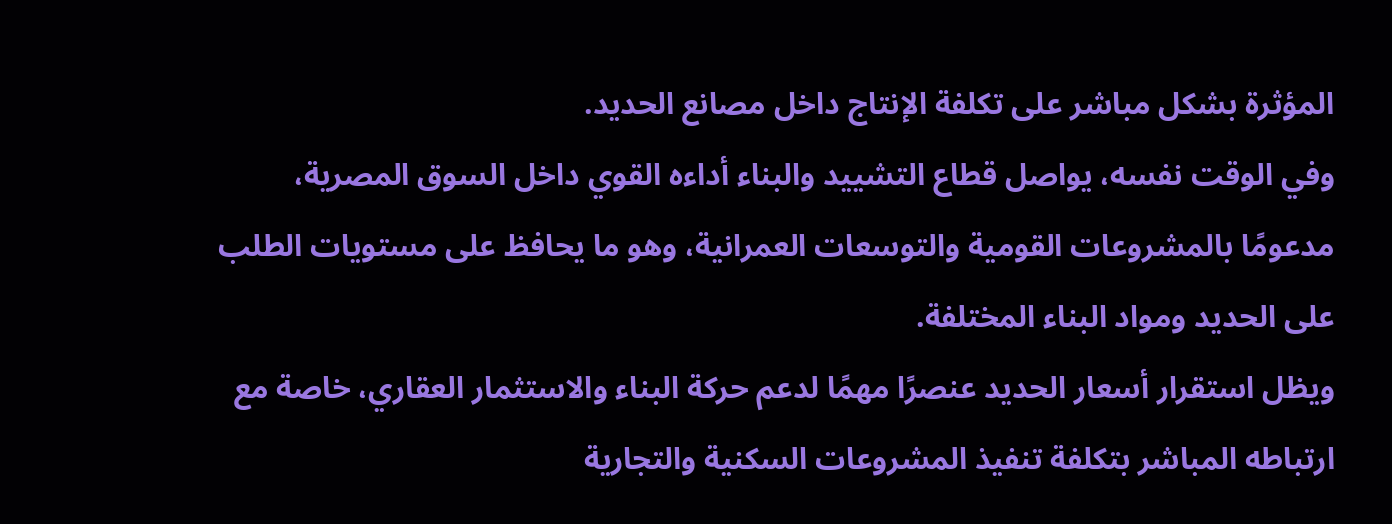المؤثرة بشكل مباشر على تكلفة الإنتاج داخل مصانع الحديد.
وفي الوقت نفسه، يواصل قطاع التشييد والبناء أداءه القوي داخل السوق المصرية، مدعومًا بالمشروعات القومية والتوسعات العمرانية، وهو ما يحافظ على مستويات الطلب على الحديد ومواد البناء المختلفة.
ويظل استقرار أسعار الحديد عنصرًا مهمًا لدعم حركة البناء والاستثمار العقاري، خاصة مع ارتباطه المباشر بتكلفة تنفيذ المشروعات السكنية والتجارية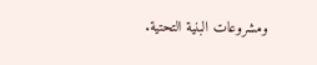ومشروعات البنية التحتية.